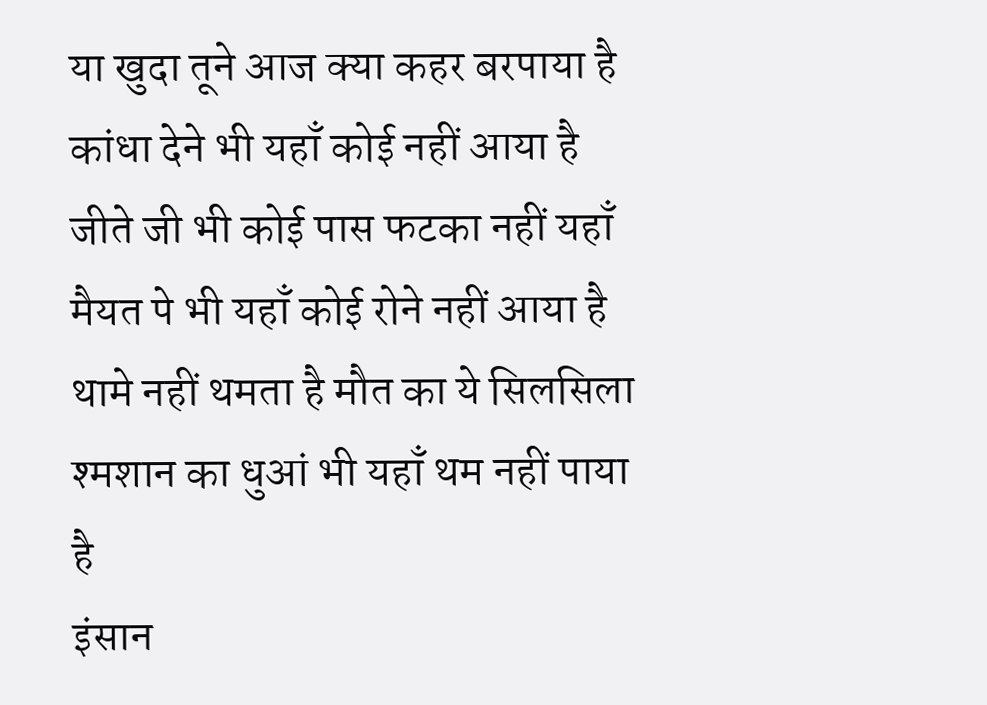या खुदा तूने आज क्या कहर बरपाया है
कांधा देने भी यहाँ कोई नहीं आया है
जीते जी भी कोई पास फटका नहीं यहाँ
मैयत पे भी यहाँ कोई रोने नहीं आया है
थामे नहीं थमता है मौत का ये सिलसिला
श्मशान का धुआं भी यहाँ थम नहीं पाया है
इंसान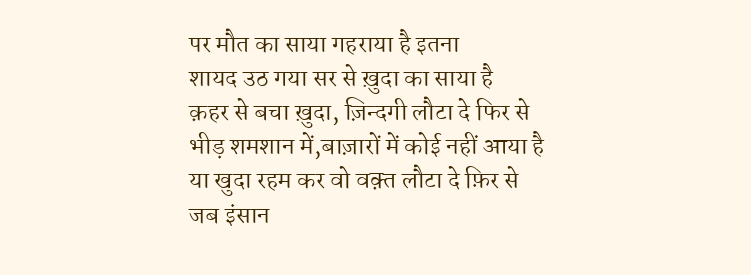पर मौत का साया गहराया है इतना
शायद उठ गया सर से ख़ुदा का साया है
क़हर से बचा ख़ुदा, ज़िन्दगी लौटा दे फिर से
भीड़ शमशान में,बाज़ारों में कोई नहीं आया है
या खुदा रहम कर वो वक़्त लौटा दे फ़िर से
जब इंसान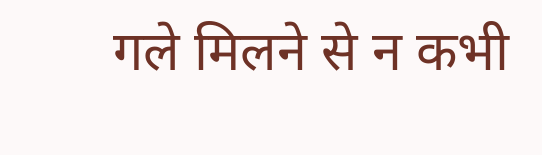गले मिलने से न कभी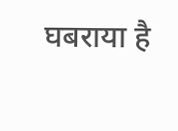घबराया है